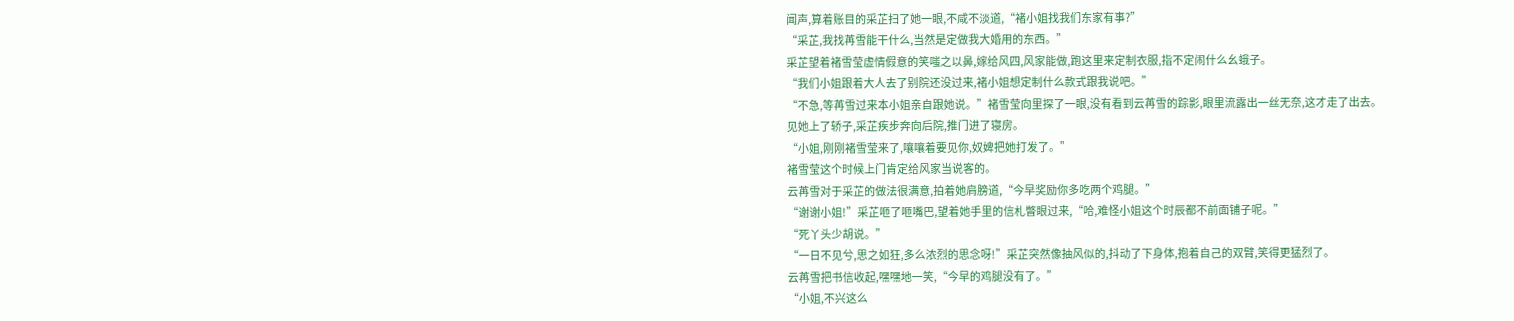闻声,算着账目的采芷扫了她一眼,不咸不淡道,“褚小姐找我们东家有事?”
“采芷,我找苒雪能干什么,当然是定做我大婚用的东西。”
采芷望着褚雪莹虚情假意的笑嗤之以鼻,嫁给风四,风家能做,跑这里来定制衣服,指不定闹什么幺蛾子。
“我们小姐跟着大人去了别院还没过来,褚小姐想定制什么款式跟我说吧。”
“不急,等苒雪过来本小姐亲自跟她说。”褚雪莹向里探了一眼,没有看到云苒雪的踪影,眼里流露出一丝无奈,这才走了出去。
见她上了轿子,采芷疾步奔向后院,推门进了寝房。
“小姐,刚刚褚雪莹来了,嚷嚷着要见你,奴婢把她打发了。”
褚雪莹这个时候上门肯定给风家当说客的。
云苒雪对于采芷的做法很满意,拍着她肩膀道,“今早奖励你多吃两个鸡腿。”
“谢谢小姐!”采芷咂了咂嘴巴,望着她手里的信札瞥眼过来,“哈,难怪小姐这个时辰都不前面铺子呢。”
“死丫头少胡说。”
“一日不见兮,思之如狂,多么浓烈的思念呀!”采芷突然像抽风似的,抖动了下身体,抱着自己的双臂,笑得更猛烈了。
云苒雪把书信收起,嘿嘿地一笑,“今早的鸡腿没有了。”
“小姐,不兴这么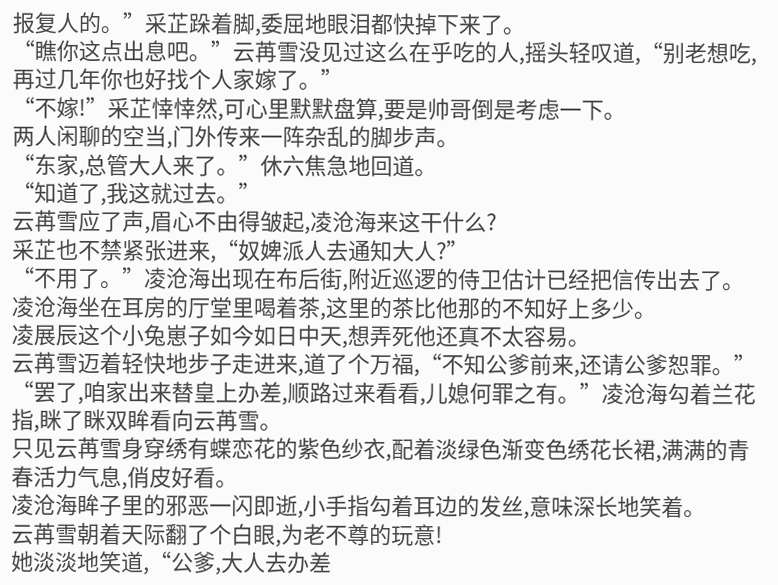报复人的。”采芷跺着脚,委屈地眼泪都快掉下来了。
“瞧你这点出息吧。”云苒雪没见过这么在乎吃的人,摇头轻叹道,“别老想吃,再过几年你也好找个人家嫁了。”
“不嫁!”采芷悻悻然,可心里默默盘算,要是帅哥倒是考虑一下。
两人闲聊的空当,门外传来一阵杂乱的脚步声。
“东家,总管大人来了。”休六焦急地回道。
“知道了,我这就过去。”
云苒雪应了声,眉心不由得皱起,凌沧海来这干什么?
采芷也不禁紧张进来,“奴婢派人去通知大人?”
“不用了。”凌沧海出现在布后街,附近巡逻的侍卫估计已经把信传出去了。
凌沧海坐在耳房的厅堂里喝着茶,这里的茶比他那的不知好上多少。
凌展辰这个小兔崽子如今如日中天,想弄死他还真不太容易。
云苒雪迈着轻快地步子走进来,道了个万福,“不知公爹前来,还请公爹恕罪。”
“罢了,咱家出来替皇上办差,顺路过来看看,儿媳何罪之有。”凌沧海勾着兰花指,眯了眯双眸看向云苒雪。
只见云苒雪身穿绣有蝶恋花的紫色纱衣,配着淡绿色渐变色绣花长裙,满满的青春活力气息,俏皮好看。
凌沧海眸子里的邪恶一闪即逝,小手指勾着耳边的发丝,意味深长地笑着。
云苒雪朝着天际翻了个白眼,为老不尊的玩意!
她淡淡地笑道,“公爹,大人去办差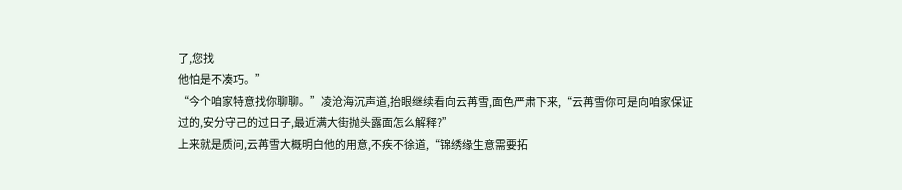了,您找
他怕是不凑巧。”
“今个咱家特意找你聊聊。”凌沧海沉声道,抬眼继续看向云苒雪,面色严肃下来,“云苒雪你可是向咱家保证过的,安分守己的过日子,最近满大街抛头露面怎么解释?”
上来就是质问,云苒雪大概明白他的用意,不疾不徐道,“锦绣缘生意需要拓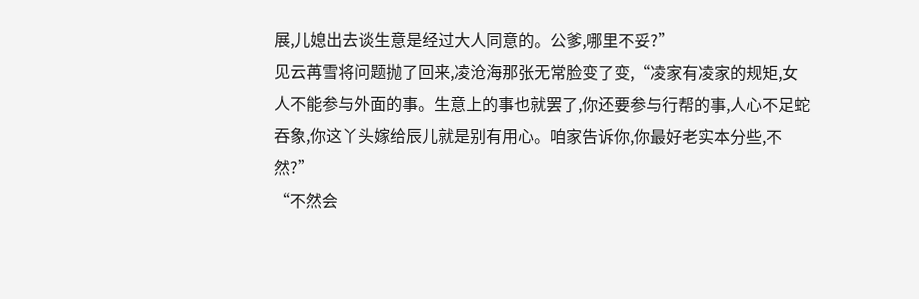展,儿媳出去谈生意是经过大人同意的。公爹,哪里不妥?”
见云苒雪将问题抛了回来,凌沧海那张无常脸变了变,“凌家有凌家的规矩,女人不能参与外面的事。生意上的事也就罢了,你还要参与行帮的事,人心不足蛇吞象,你这丫头嫁给辰儿就是别有用心。咱家告诉你,你最好老实本分些,不然?”
“不然会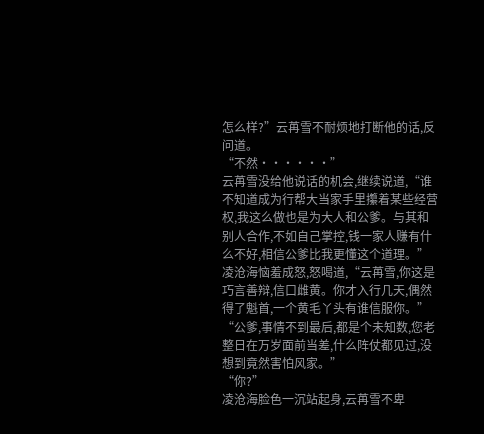怎么样?”云苒雪不耐烦地打断他的话,反问道。
“不然······”
云苒雪没给他说话的机会,继续说道,“谁不知道成为行帮大当家手里攥着某些经营权,我这么做也是为大人和公爹。与其和别人合作,不如自己掌控,钱一家人赚有什么不好,相信公爹比我更懂这个道理。”
凌沧海恼羞成怒,怒喝道,“云苒雪,你这是巧言善辩,信口雌黄。你才入行几天,偶然得了魁首,一个黄毛丫头有谁信服你。”
“公爹,事情不到最后,都是个未知数,您老整日在万岁面前当差,什么阵仗都见过,没想到竟然害怕风家。”
“你?”
凌沧海脸色一沉站起身,云苒雪不卑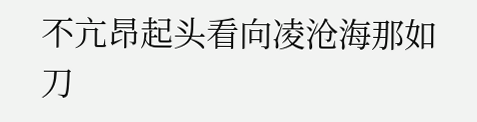不亢昂起头看向凌沧海那如刀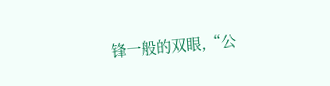锋一般的双眼,“公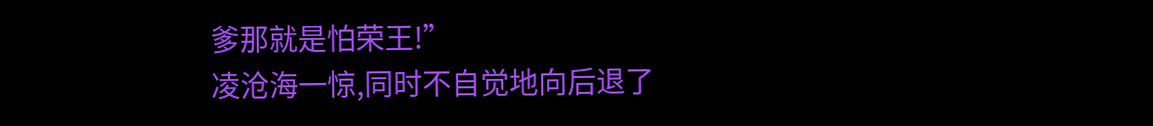爹那就是怕荣王!”
凌沧海一惊,同时不自觉地向后退了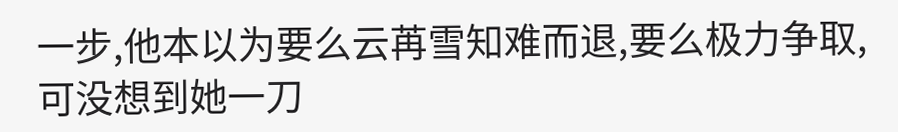一步,他本以为要么云苒雪知难而退,要么极力争取,可没想到她一刀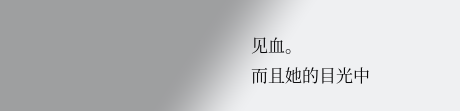见血。
而且她的目光中